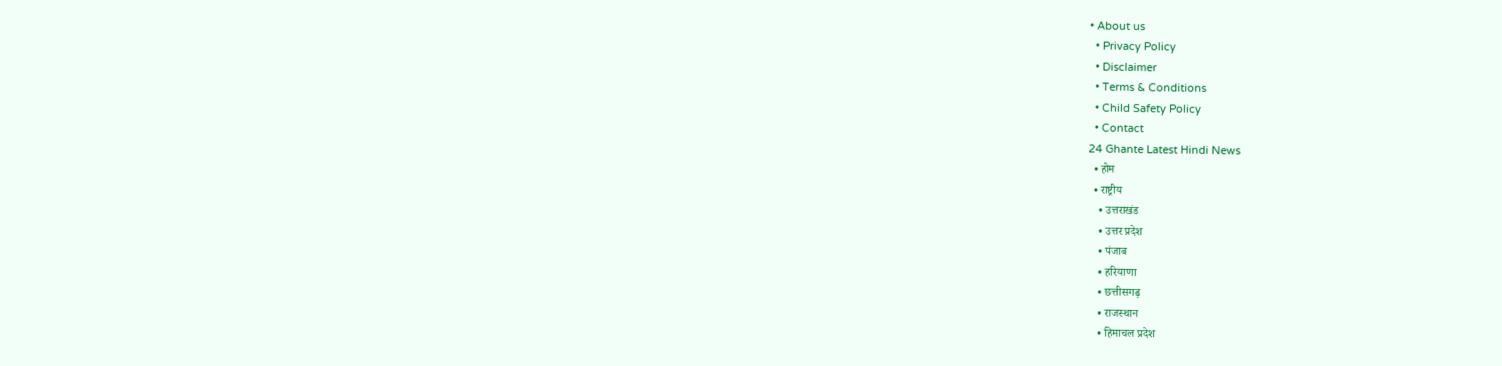• About us
  • Privacy Policy
  • Disclaimer
  • Terms & Conditions
  • Child Safety Policy
  • Contact
24 Ghante Latest Hindi News
  • होम
  • राष्ट्रीय
    • उत्तराखंड
    • उत्तर प्रदेश
    • पंजाब
    • हरियाणा
    • छत्तीसगढ़
    • राजस्थान
    • हिमाचल प्रदेश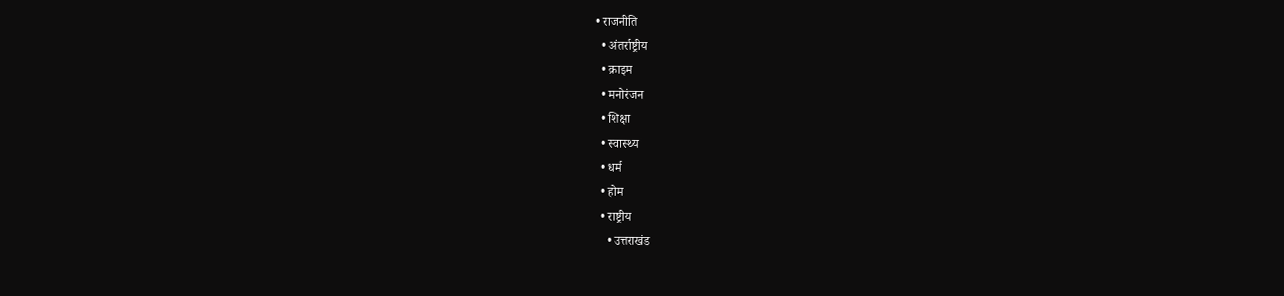• राजनीति
  • अंतर्राष्ट्रीय
  • क्राइम
  • मनोरंजन
  • शिक्षा
  • स्वास्थ्य
  • धर्म
  • होम
  • राष्ट्रीय
    • उत्तराखंड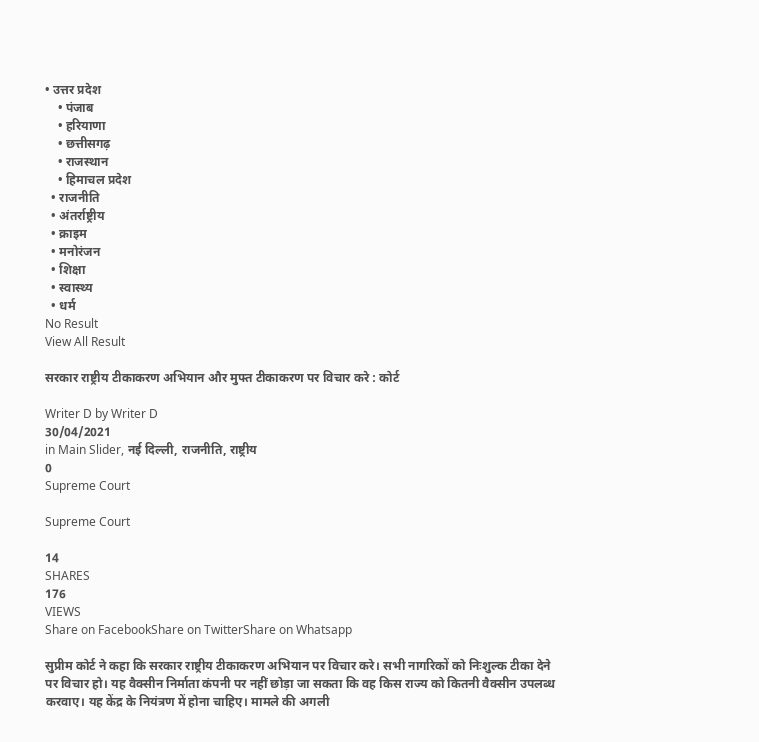• उत्तर प्रदेश
    • पंजाब
    • हरियाणा
    • छत्तीसगढ़
    • राजस्थान
    • हिमाचल प्रदेश
  • राजनीति
  • अंतर्राष्ट्रीय
  • क्राइम
  • मनोरंजन
  • शिक्षा
  • स्वास्थ्य
  • धर्म
No Result
View All Result

सरकार राष्ट्रीय टीकाकरण अभियान और मुफ्त टीकाकरण पर विचार करे : कोर्ट

Writer D by Writer D
30/04/2021
in Main Slider, नई दिल्ली, राजनीति, राष्ट्रीय
0
Supreme Court

Supreme Court

14
SHARES
176
VIEWS
Share on FacebookShare on TwitterShare on Whatsapp

सुप्रीम कोर्ट ने कहा कि सरकार राष्ट्रीय टीकाकरण अभियान पर विचार करे। सभी नागरिकों को निःशुल्क टीका देने पर विचार हो। यह वैक्सीन निर्माता कंपनी पर नहीं छोड़ा जा सकता कि वह किस राज्य को कितनी वैक्सीन उपलब्ध करवाए। यह केंद्र के नियंत्रण में होना चाहिए। मामले की अगली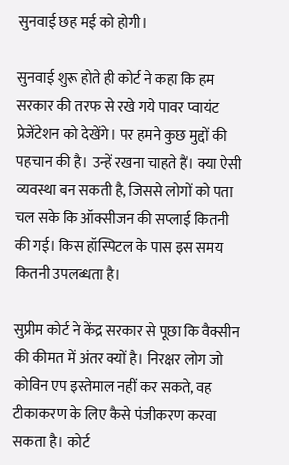सुनवाई छह मई को होगी।

सुनवाई शुरू होते ही कोर्ट ने कहा कि हम सरकार की तरफ से रखे गये पावर प्वायंट प्रेजेंटेशन को देखेंगे। पर हमने कुछ मुद्दों की पहचान की है। उन्हें रखना चाहते हैं। क्या ऐसी व्यवस्था बन सकती है, जिससे लोगों को पता चल सके कि ऑक्सीजन की सप्लाई कितनी की गई। किस हॉस्पिटल के पास इस समय कितनी उपलब्धता है।

सुप्रीम कोर्ट ने केंद्र सरकार से पूछा कि वैक्सीन की कीमत में अंतर क्यों है। निरक्षर लोग जो कोविन एप इस्तेमाल नहीं कर सकते, वह टीकाकरण के लिए कैसे पंजीकरण करवा सकता है। कोर्ट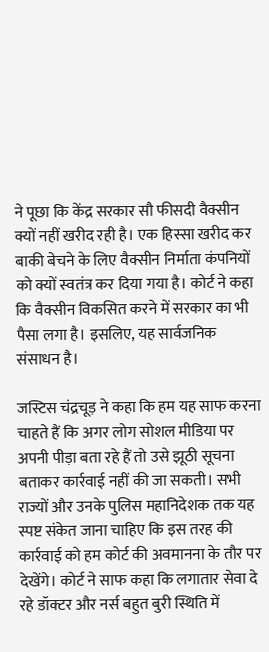ने पूछा कि केंद्र सरकार सौ फीसदी वैक्सीन क्यों नहीं खरीद रही है। एक हिस्सा खरीद कर बाकी बेचने के लिए वैक्सीन निर्माता कंपनियों को क्यों स्वतंत्र कर दिया गया है। कोर्ट ने कहा कि वैक्सीन विकसित करने में सरकार का भी पैसा लगा है। इसलिए, यह सार्वजनिक संसाधन है।

जस्टिस चंद्रचूड़ ने कहा कि हम यह साफ करना चाहते हैं कि अगर लोग सोशल मीडिया पर अपनी पीड़ा बता रहे हैं तो उसे झूठी सूचना बताकर कार्रवाई नहीं की जा सकती। सभी राज्यों और उनके पुलिस महानिदेशक तक यह स्पष्ट संकेत जाना चाहिए कि इस तरह की कार्रवाई को हम कोर्ट की अवमानना के तौर पर देखेंगे। कोर्ट ने साफ कहा कि लगातार सेवा दे रहे डॉक्टर और नर्स बहुत बुरी स्थिति में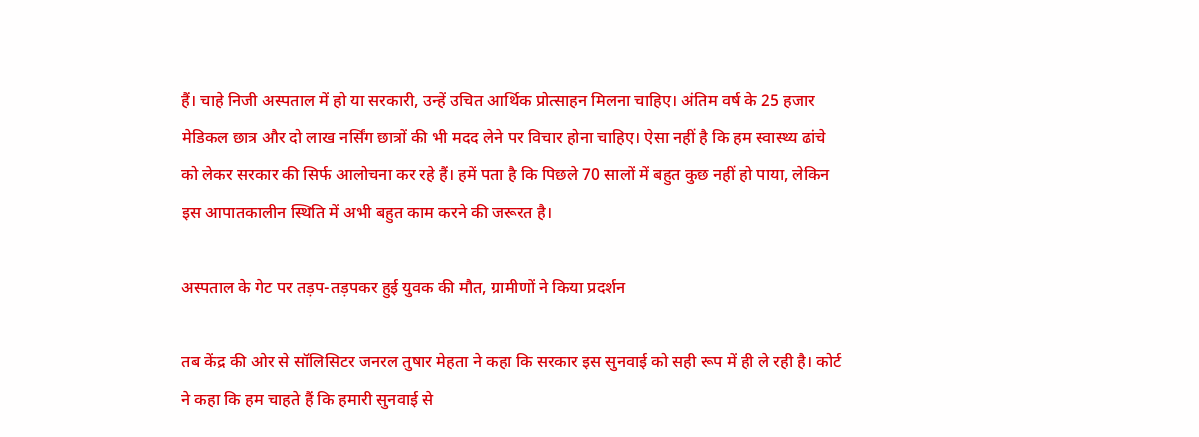हैं। चाहे निजी अस्पताल में हो या सरकारी, उन्हें उचित आर्थिक प्रोत्साहन मिलना चाहिए। अंतिम वर्ष के 25 हजार मेडिकल छात्र और दो लाख नर्सिंग छात्रों की भी मदद लेने पर विचार होना चाहिए। ऐसा नहीं है कि हम स्वास्थ्य ढांचे को लेकर सरकार की सिर्फ आलोचना कर रहे हैं। हमें पता है कि पिछले 70 सालों में बहुत कुछ नहीं हो पाया, लेकिन इस आपातकालीन स्थिति में अभी बहुत काम करने की जरूरत है।

अस्पताल के गेट पर तड़प-तड़पकर हुई युवक की मौत, ग्रामीणों ने किया प्रदर्शन

तब केंद्र की ओर से सॉलिसिटर जनरल तुषार मेहता ने कहा कि सरकार इस सुनवाई को सही रूप में ही ले रही है। कोर्ट ने कहा कि हम चाहते हैं कि हमारी सुनवाई से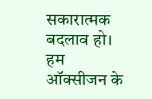सकारात्मक बदलाव हो। हम ऑक्सीजन के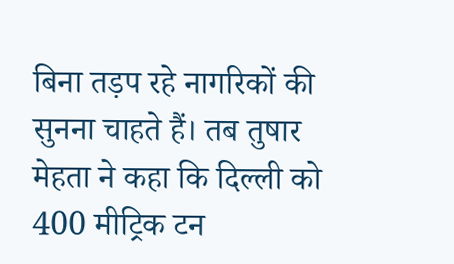बिना तड़प रहे नागरिकों की सुनना चाहते हैं। तब तुषार मेहता ने कहा कि दिल्ली को 400 मीट्रिक टन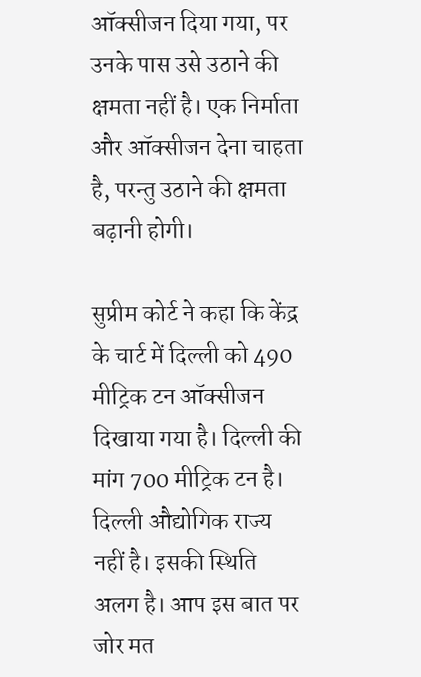ऑक्सीजन दिया गया, पर उनके पास उसे उठाने की क्षमता नहीं है। एक निर्माता और ऑक्सीजन देना चाहता है, परन्तु उठाने की क्षमता बढ़ानी होगी।

सुप्रीम कोर्ट ने कहा कि केंद्र के चार्ट में दिल्ली को 490 मीट्रिक टन ऑक्सीजन दिखाया गया है। दिल्ली की मांग 700 मीट्रिक टन है। दिल्ली औद्योगिक राज्य नहीं है। इसकी स्थिति अलग है। आप इस बात पर जोर मत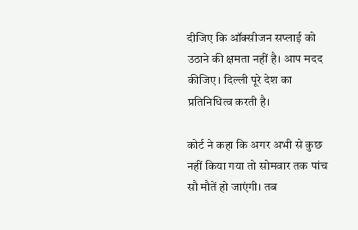दीजिए कि ऑक्सीजन सप्लाई को उठाने की क्षमता नहीं है। आप मदद कीजिए। दिल्ली पूरे देश का प्रतिनिधित्व करती है।

कोर्ट ने कहा कि अगर अभी से कुछ नहीं किया गया तो सोमवार तक पांच सौ मौतें हो जाएंगी। तब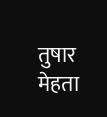तुषार मेहता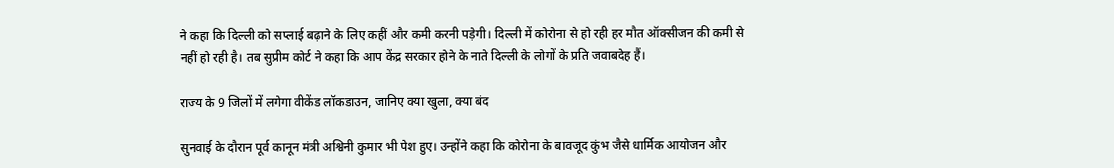ने कहा कि दिल्ली को सप्लाई बढ़ाने के लिए कहीं और कमी करनी पड़ेगी। दिल्ली में कोरोना से हो रही हर मौत ऑक्सीजन की कमी से नहीं हो रही है। तब सुप्रीम कोर्ट ने कहा कि आप केंद्र सरकार होने के नाते दिल्ली के लोगों के प्रति जवाबदेह हैं।

राज्य के 9 जिलों में लगेगा वीकेंड लॉकडाउन, जानिए क्या खुला, क्या बंद

सुनवाई के दौरान पूर्व कानून मंत्री अश्विनी कुमार भी पेश हुए। उन्होंने कहा कि कोरोना के बावजूद कुंभ जैसे धार्मिक आयोजन और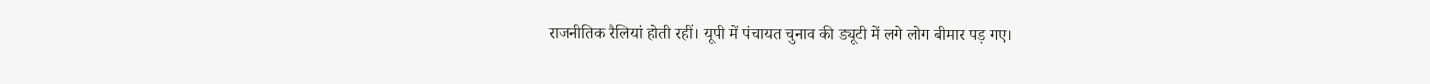राजनीतिक रैलियां होती रहीं। यूपी में पंचायत चुनाव की ड्यूटी में लगे लोग बीमार पड़ गए।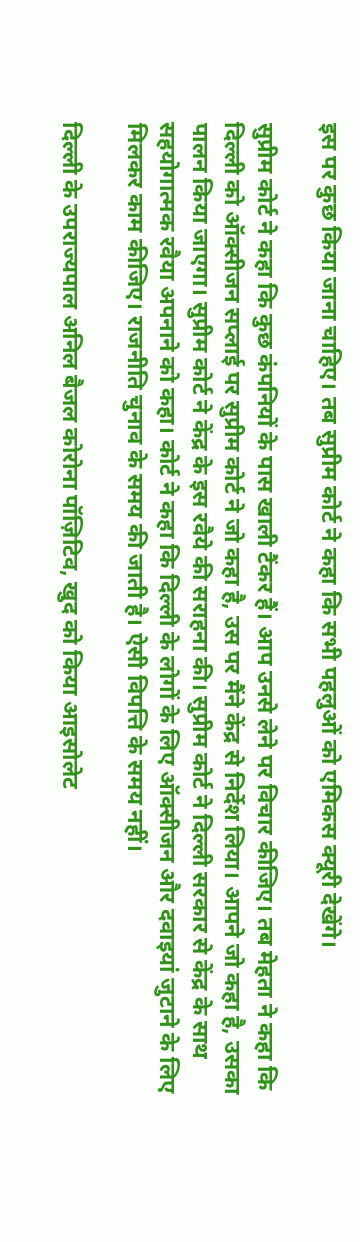इस पर कुछ किया जाना चाहिए। तब सुप्रीम कोर्ट ने कहा कि सभी पहलुओं को एमिकस क्यूरी देखेंगे।

सुप्रीम कोर्ट ने कहा कि कुछ कंपनियों के पास खाली टैंकर हैं। आप उनसे लेने पर विचार कीजिए। तब मेहता ने कहा कि दिल्ली को ऑक्सीजन सप्लाई पर सुप्रीम कोर्ट ने जो कहा है, उस पर मैंने केंद्र से निर्देश लिया। आपने जो कहा है, उसका पालन किया जाएगा। सुप्रीम कोर्ट ने केंद्र के इस रवैये की सराहना की। सुप्रीम कोर्ट ने दिल्ली सरकार से केंद्र के साथ सहयोगात्मक रवैया अपनाने को कहा। कोर्ट ने कहा कि दिल्ली के लोगों के लिए ऑक्सीजन और दवाइयां जुटाने के लिए मिलकर काम कीजिए। राजनीति चुनाव के समय की जाती है। ऐसी विपत्ति के समय नहीं।

दिल्ली के उपराज्यपाल अनिल बैजल कोरोना पॉज़िटिव, खुद को किया आइसोलेट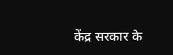केंद्र सरकार के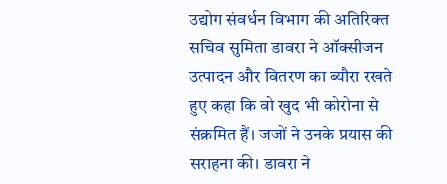उद्योग संवर्धन विभाग की अतिरिक्त सचिव सुमिता डावरा ने ऑक्सीजन उत्पादन और वितरण का ब्यौरा रखते हुए कहा कि वो खुद भी कोरोना से संक्रमित हैं। जजों ने उनके प्रयास की सराहना की। डावरा ने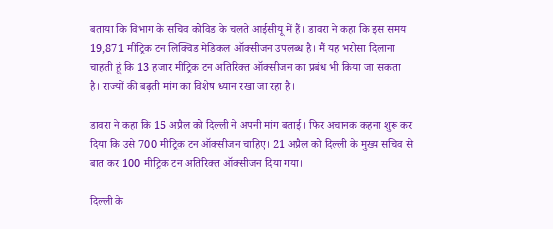बताया कि विभाग के सचिव कोविड के चलते आईसीयू में हैं। डावरा ने कहा कि इस समय 19,871 मीट्रिक टन लिक्विड मेडिकल ऑक्सीजन उपलब्ध है। मैं यह भरोसा दिलाना चाहती हूं कि 13 हजार मीट्रिक टन अतिरिक्त ऑक्सीजन का प्रबंध भी किया जा सकता है। राज्यों की बढ़ती मांग का विशेष ध्यान रखा जा रहा है।

डावरा ने कहा कि 15 अप्रैल को दिल्ली ने अपनी मांग बताई। फिर अचानक कहना शुरू कर दिया कि उसे 700 मीट्रिक टन ऑक्सीजन चाहिए। 21 अप्रैल को दिल्ली के मुख्य सचिव से बात कर 100 मीट्रिक टन अतिरिक्त ऑक्सीजन दिया गया।

दिल्ली के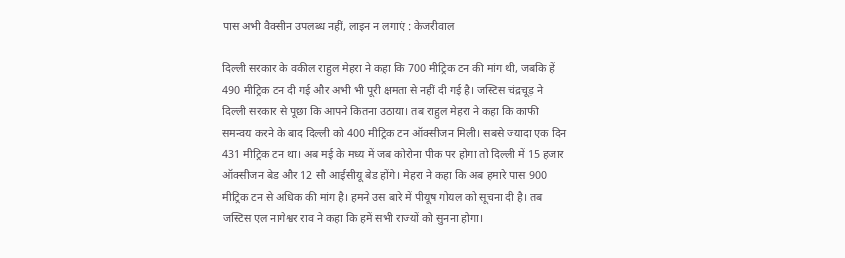पास अभी वैक्सीन उपलब्ध नहीं, लाइन न लगाएं : केजरीवाल

दिल्ली सरकार के वकील राहुल मेहरा ने कहा कि 700 मीट्रिक टन की मांग थी, जबकि हें 490 मीट्रिक टन दी गई और अभी भी पूरी क्षमता से नहीं दी गई है। जस्टिस चंद्रचूड़ ने दिल्ली सरकार से पूछा कि आपने कितना उठाया। तब राहुल मेहरा ने कहा कि काफी समन्वय करने के बाद दिल्ली को 400 मीट्रिक टन ऑक्सीजन मिली। सबसे ज्यादा एक दिन 431 मीट्रिक टन था। अब मई के मध्य में जब कोरोना पीक पर होगा तो दिल्ली में 15 हजार ऑक्सीजन बेड और 12 सौ आईसीयू बेड होंगे। मेहरा ने कहा कि अब हमारे पास 900 मीट्रिक टन से अधिक की मांग है। हमने उस बारे में पीयूष गोयल को सूचना दी है। तब जस्टिस एल नागेश्वर राव ने कहा कि हमें सभी राज्यों को सुनना होगा।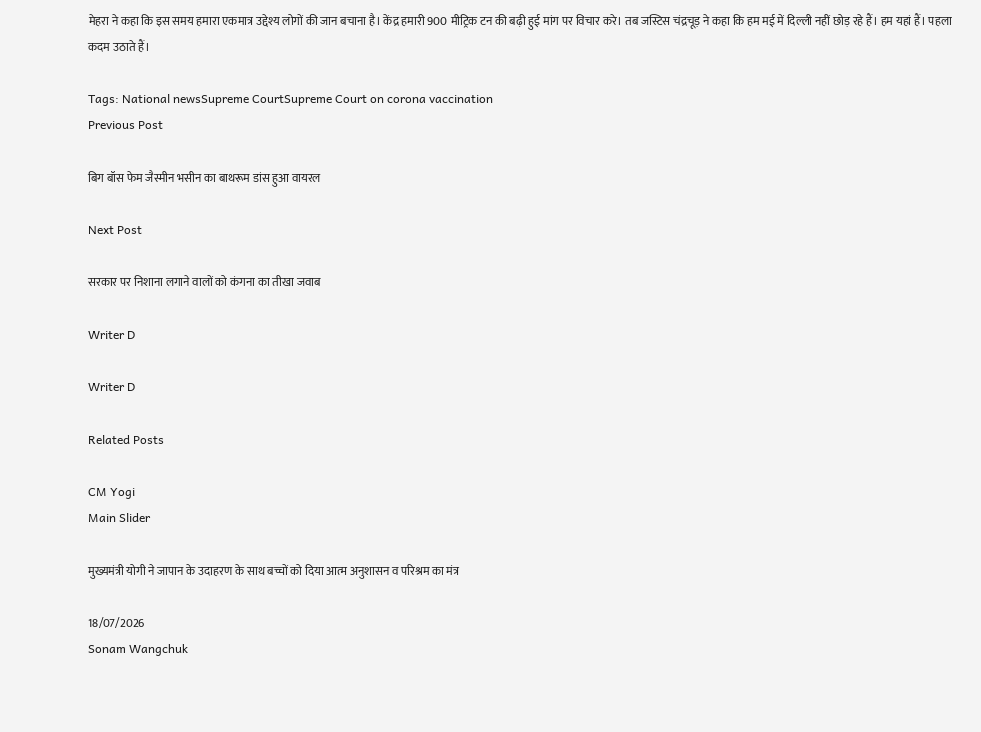मेहरा ने कहा कि इस समय हमारा एकमात्र उद्देश्य लोगों की जान बचाना है। केंद्र हमारी 900 मीट्रिक टन की बढ़ी हुई मांग पर विचार करे। तब जस्टिस चंद्रचूड़ ने कहा कि हम मई में दिल्ली नहीं छोड़ रहे हैं। हम यहां हैं। पहला कदम उठाते हैं।

Tags: National newsSupreme CourtSupreme Court on corona vaccination
Previous Post

बिग बॉस फेम जैस्मीन भसीन का बाथरूम डांस हुआ वायरल

Next Post

सरकार पर निशाना लगाने वालों को कंगना का तीखा जवाब

Writer D

Writer D

Related Posts

CM Yogi
Main Slider

मुख्यमंत्री योगी ने जापान के उदाहरण के साथ बच्चों को दिया आत्म अनुशासन व परिश्रम का मंत्र

18/07/2026
Sonam Wangchuk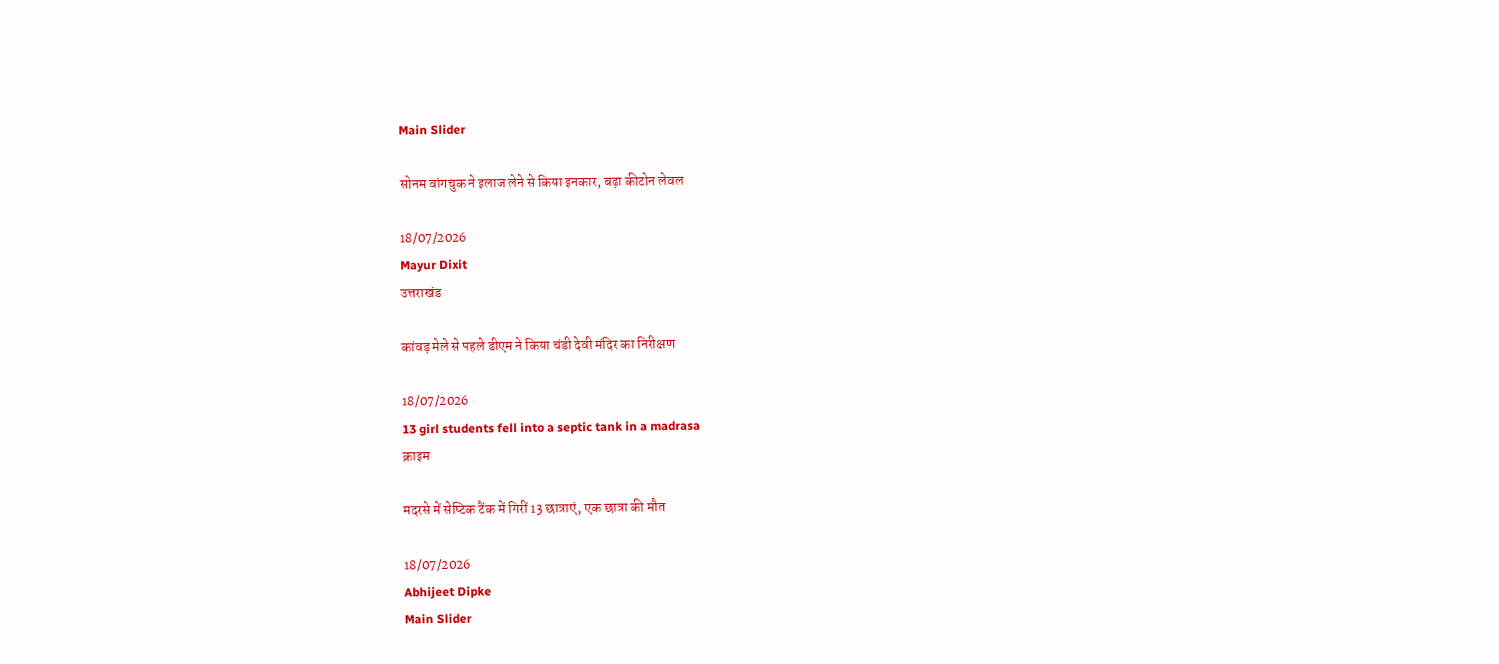Main Slider

सोनम वांगचुक ने इलाज लेने से किया इनकार, बढ़ा कीटोन लेवल

18/07/2026
Mayur Dixit
उत्तराखंड

कांवड़ मेले से पहले डीएम ने किया चंडी देवी मंदिर का निरीक्षण

18/07/2026
13 girl students fell into a septic tank in a madrasa
क्राइम

मदरसे में सेप्टिक टैंक में गिरीं 13 छात्राएं, एक छात्रा की मौत

18/07/2026
Abhijeet Dipke
Main Slider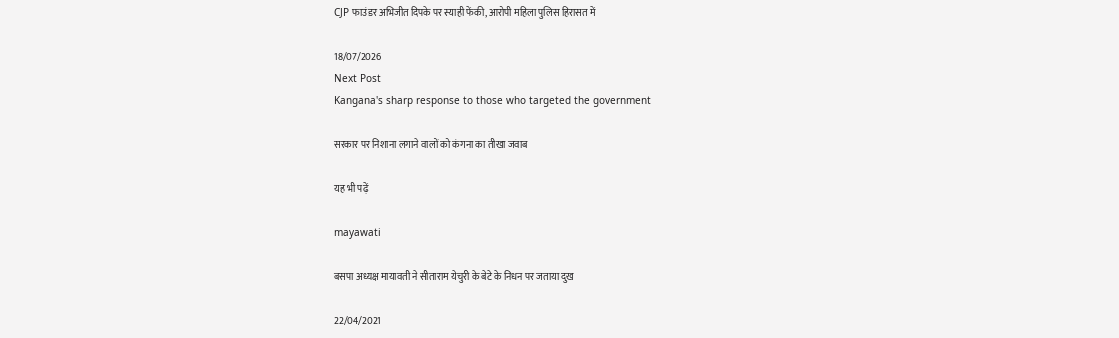CJP फाउंडर अभिजीत दिपके पर स्याही फेंकी, आरोपी महिला पुलिस हिरासत में

18/07/2026
Next Post
Kangana's sharp response to those who targeted the government

सरकार पर निशाना लगाने वालों को कंगना का तीखा जवाब

यह भी पढ़ें

mayawati

बसपा अध्यक्ष मायावती ने सीताराम येचुरी के बेटे के निधन पर जताया दुख

22/04/2021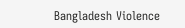Bangladesh Violence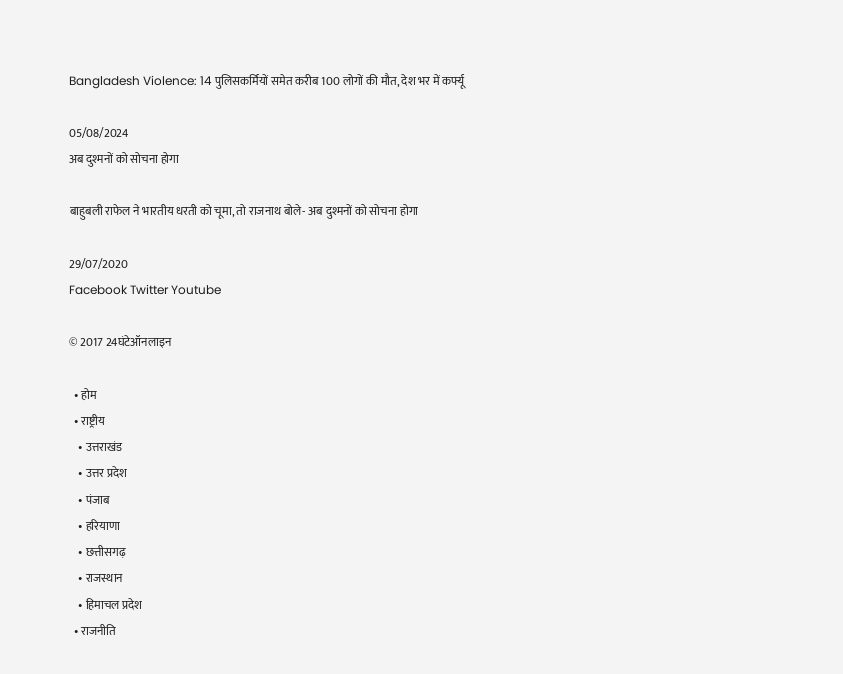Bangladesh Violence: 14 पुलिसकर्मियों समेत करीब 100 लोगों की मौत, देश भर में कर्फ्यू

05/08/2024
अब दुश्मनों को सोचना होगा

बाहुबली राफेल ने भारतीय धरती को चूमा, तो राजनाथ बोले- अब दुश्मनों को सोचना होगा

29/07/2020
Facebook Twitter Youtube

© 2017 24घंटेऑनलाइन

  • होम
  • राष्ट्रीय
    • उत्तराखंड
    • उत्तर प्रदेश
    • पंजाब
    • हरियाणा
    • छत्तीसगढ़
    • राजस्थान
    • हिमाचल प्रदेश
  • राजनीति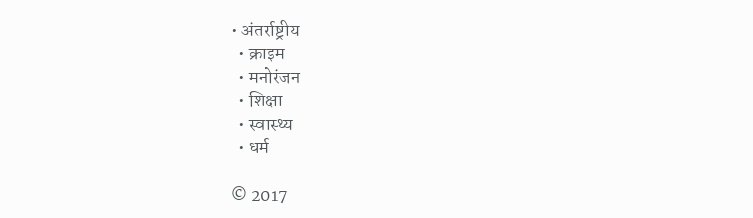• अंतर्राष्ट्रीय
  • क्राइम
  • मनोरंजन
  • शिक्षा
  • स्वास्थ्य
  • धर्म

© 2017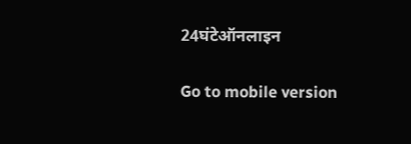24घंटेऑनलाइन

Go to mobile version